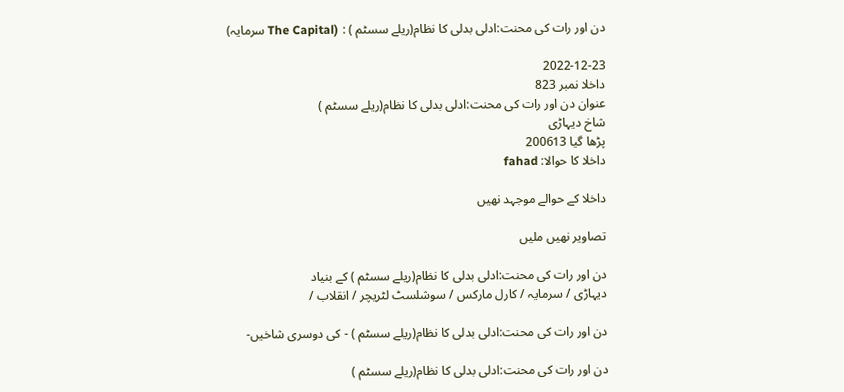دن اور رات کی محنت:ادلی بدلی کا نظام(ریلے سسٹم ) : (The Capital سرمایہ)

2022-12-23
داخلا نمبر 823
عنوان دن اور رات کی محنت:ادلی بدلی کا نظام(ریلے سسٹم )
شاخ دیہاڑی
پڑھا گیا 200613
داخلا کا حوالا: fahad

داخلا کے حوالے موجہد نھیں

تصاویر نھیں ملیں

دن اور رات کی محنت:ادلی بدلی کا نظام(ریلے سسٹم ) کے بنیاد
دیہاڑی / سرمایہ / کارل مارکس / سوشلسٹ لٹریچر / انقلاب /

دن اور رات کی محنت:ادلی بدلی کا نظام(ریلے سسٹم ) - کی دوسری شاخیں-

دن اور رات کی محنت:ادلی بدلی کا نظام(ریلے سسٹم )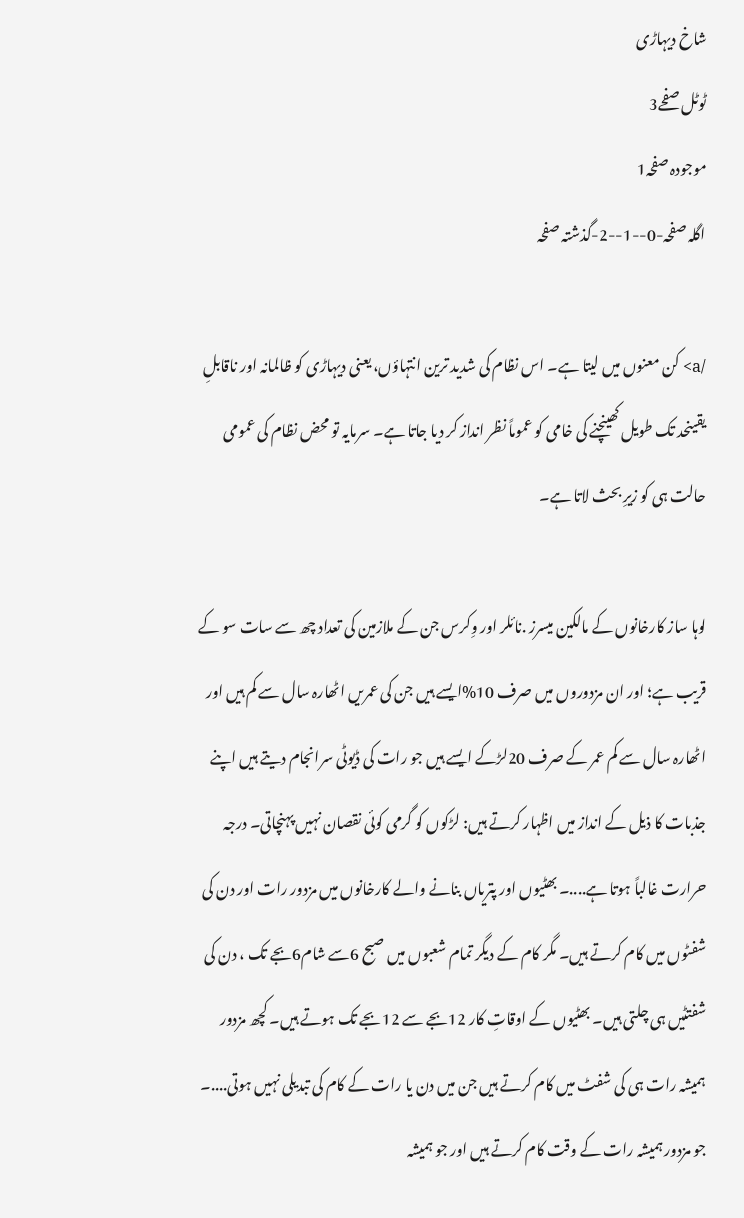شاخ دیہاڑی
ٹوٹل صفحے3
موجودہ صفحہ1
اگلہ صفحہ-0--1--2-گذشتہ صفحہ

/a> کن معنوں میں لیتا ہے۔ اس نظام کی شدید ترین انتہاؤں، یعنی دیہاڑی کو ظالمانہ اور ناقابلِ یقینحد تک طویل کھینچنے کی خامی کو عموماً نظر انداز کر دیا جاتا ہے۔ سرمایہ تو محض نظام کی عمومی حالت ہی کو زیرِ بحث لاتا ہے۔

لوہا ساز کارخانوں کے مالکین میسرز .نائلر اور وِکرس جن کے ملازمین کی تعداد چھ سے سات سو کے قریب ہے؛ اور ان مزدوروں میں صرف 10%ایسے ہیں جن کی عمریں اٹھارہ سال سے کم ہیں اور اٹھارہ سال سے کم عمر کے صرف 20لڑکے ایسے ہیں جو رات کی ڈیوٹی سرانجام دیتے ہیں اپنے جذبات کا ذیل کے انداز میں اظہار کرتے ہیں: لڑکوں کو گرمی کوئی نقصان نہیں پہنچاتی۔ درجہ حرارت غالباً ہوتا ہے....۔ بھٹیوں اور پتریاں بنانے والے کارخانوں میں مزدور رات اور دن کی شفٹوں میں کام کرتے ہیں۔ مگر کام کے دیگر تمام شعبوں میں صبح 6سے شام6بجے تک ، دن کی شفتٹیں ہی چلتی ہیں۔ بھٹیوں کے اوقاتِ کار 12بجے سے 12بجے تک ہوتے ہیں۔ کچھ مزدور ہمیشہ رات ہی کی شفٹ میں کام کرتے ہیں جن میں دن یا رات کے کام کی تبدیلی نہیں ہوتی....۔ جو مزدور ہمیشہ رات کے وقت کام کرتے ہیں اور جو ہمیشہ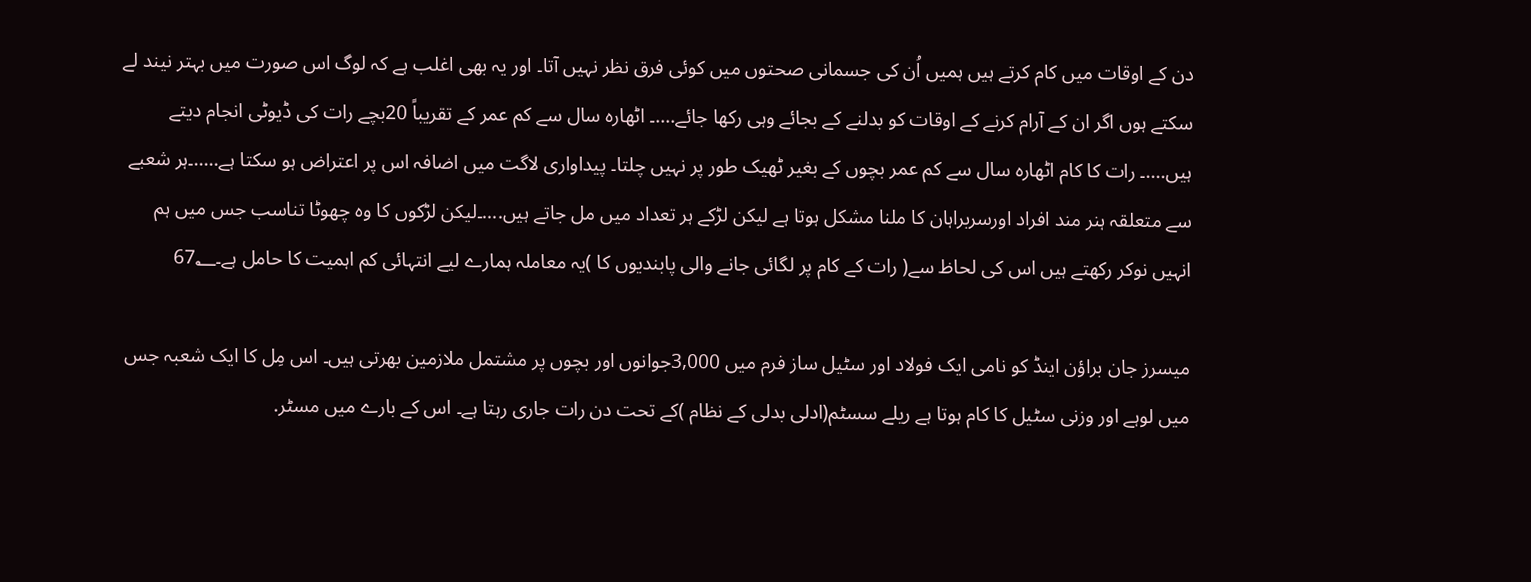دن کے اوقات میں کام کرتے ہیں ہمیں اُن کی جسمانی صحتوں میں کوئی فرق نظر نہیں آتا۔ اور یہ بھی اغلب ہے کہ لوگ اس صورت میں بہتر نیند لے سکتے ہوں اگر ان کے آرام کرنے کے اوقات کو بدلنے کے بجائے وہی رکھا جائے....۔ اٹھارہ سال سے کم عمر کے تقریباً 20بچے رات کی ڈیوٹی انجام دیتے ہیں....۔ رات کا کام اٹھارہ سال سے کم عمر بچوں کے بغیر ٹھیک طور پر نہیں چلتا۔ پیداواری لاگت میں اضافہ اس پر اعتراض ہو سکتا ہے.....۔ہر شعبے سے متعلقہ ہنر مند افراد اورسربراہان کا ملنا مشکل ہوتا ہے لیکن لڑکے ہر تعداد میں مل جاتے ہیں....۔لیکن لڑکوں کا وہ چھوٹا تناسب جس میں ہم انہیں نوکر رکھتے ہیں اس کی لحاظ سے( رات کے کام پر لگائی جانے والی پابندیوں کا )یہ معاملہ ہمارے لیے انتہائی کم اہمیت کا حامل ہے۔67؂

میسرز جان براؤن اینڈ کو نامی ایک فولاد اور سٹیل ساز فرم میں 3,000جوانوں اور بچوں پر مشتمل ملازمین بھرتی ہیں۔ اس مِل کا ایک شعبہ جس میں لوہے اور وزنی سٹیل کا کام ہوتا ہے ریلے سسٹم(ادلی بدلی کے نظام )کے تحت دن رات جاری رہتا ہے۔ اس کے بارے میں مسٹر.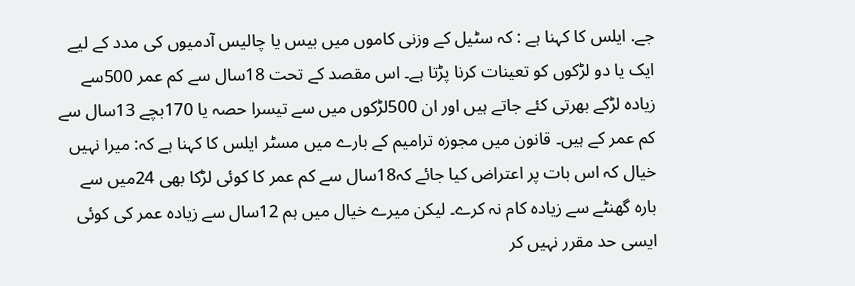جے. ایلس کا کہنا ہے : کہ سٹیل کے وزنی کاموں میں بیس یا چالیس آدمیوں کی مدد کے لیے ایک یا دو لڑکوں کو تعینات کرنا پڑتا ہے۔ اس مقصد کے تحت 18سال سے کم عمر 500سے زیادہ لڑکے بھرتی کئے جاتے ہیں اور ان 500لڑکوں میں سے تیسرا حصہ یا 170بچے 13سال سے کم عمر کے ہیں۔ قانون میں مجوزہ ترامیم کے بارے میں مسٹر ایلس کا کہنا ہے کہ: میرا نہیں خیال کہ اس بات پر اعتراض کیا جائے کہ18سال سے کم عمر کا کوئی لڑکا بھی 24میں سے بارہ گھنٹے سے زیادہ کام نہ کرے۔ لیکن میرے خیال میں ہم 12سال سے زیادہ عمر کی کوئی ایسی حد مقرر نہیں کر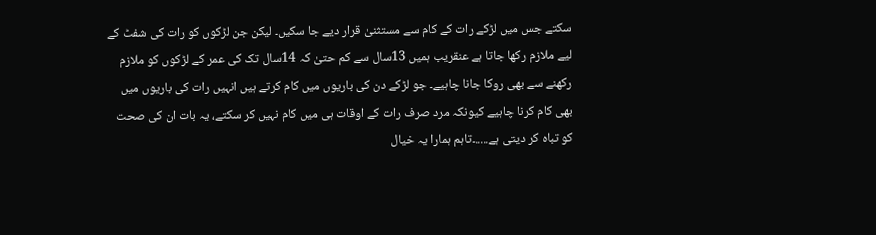سکتے جس میں لڑکے رات کے کام سے مستثنیٰ قرار دیے جا سکیں۔ لیکن جن لڑکوں کو رات کی شفٹ کے لیے ملازم رکھا جاتا ہے عنقریب ہمیں 13سال سے کم حتیٰ کہ 14سال تک کی عمر کے لڑکوں کو ملازم رکھنے سے بھی روکا جانا چاہیے۔ جو لڑکے دن کی باریوں میں کام کرتے ہیں انہیں رات کی باریوں میں بھی کام کرنا چاہیے کیونکہ مرد صرف رات کے اوقات ہی میں کام نہیں کر سکتے، یہ بات ان کی صحت کو تباہ کر دیتی ہے.....۔تاہم ہمارا یہ خیال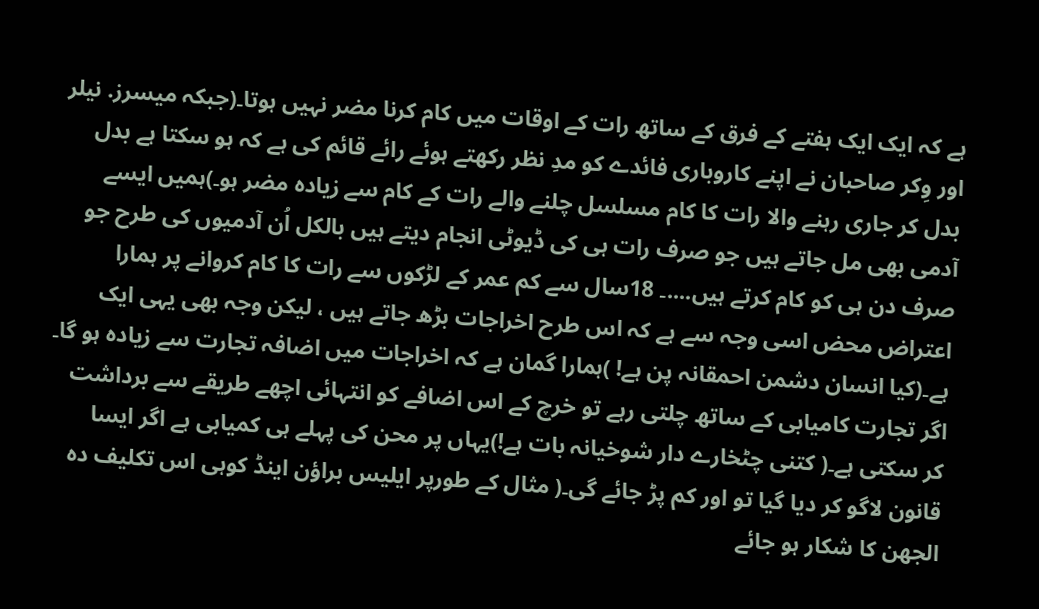ہے کہ ایک ایک ہفتے کے فرق کے ساتھ رات کے اوقات میں کام کرنا مضر نہیں ہوتا۔(جبکہ میسرز. نیلر اور وِکر صاحبان نے اپنے کاروباری فائدے کو مدِ نظر رکھتے ہوئے رائے قائم کی ہے کہ ہو سکتا ہے بدل بدل کر جاری رہنے والا رات کا کام مسلسل چلنے والے رات کے کام سے زیادہ مضر ہو۔)ہمیں ایسے آدمی بھی مل جاتے ہیں جو صرف رات ہی کی ڈیوٹی انجام دیتے ہیں بالکل اُن آدمیوں کی طرح جو صرف دن ہی کو کام کرتے ہیں....۔ 18سال سے کم عمر کے لڑکوں سے رات کا کام کروانے پر ہمارا اعتراض محض اسی وجہ سے ہے کہ اس طرح اخراجات بڑھ جاتے ہیں ، لیکن وجہ بھی یہی ایک ہے۔(کیا انسان دشمن احمقانہ پن ہے! )ہمارا گمان ہے کہ اخراجات میں اضافہ تجارت سے زیادہ ہو گا۔ اگر تجارت کامیابی کے ساتھ چلتی رہے تو خرچ کے اس اضافے کو انتہائی اچھے طریقے سے برداشت کر سکتی ہے۔( کتنی چٹخارے دار شوخیانہ بات ہے!)یہاں پر محن کی پہلے ہی کمیابی ہے اگر ایسا قانون لاگو کر دیا گیا تو اور کم پڑ جائے گی۔( مثال کے طورپر ایلیس براؤن اینڈ کوہی اس تکلیف دہ الجھن کا شکار ہو جائے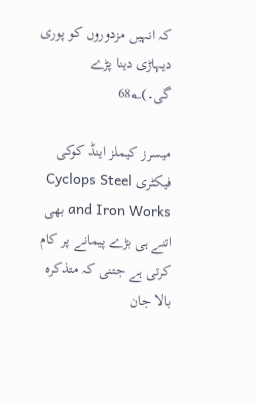کہ انہیں مزدوروں کو پوری دیہاڑی دینا پڑے گی۔)68؂

میسرز کیملز اینڈ کوکی فیکٹری Cyclops Steel and Iron Works بھی اتنے ہی بڑے پیمانے پر کام کرتی ہے جتنی کہ متذکرہ بالا جان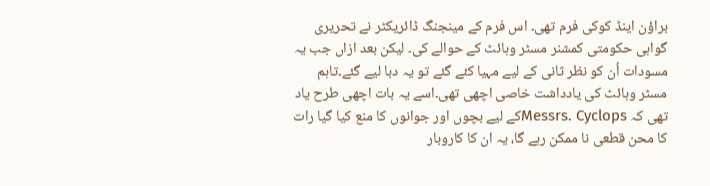براؤن اینڈ کوکی فرم تھی۔ اس فرم کے مینجنگ ڈائریکٹر نے تحریری گواہی حکومتی کمشنر مسٹر وہائٹ کے حوالے کی۔ لیکن بعد ازاں جب یہ مسودات اُن کو نظر ثانی کے لیے مہیا کئے گئے تو یہ دبا لیے گئے۔تاہم مسٹر وہائٹ کی یادداشت خاصی اچھی تھی۔اسے یہ بات اچھی طرح یاد تھی کہ Messrs. Cyclopsکے لیے بچوں اور جوانوں کا منع کیا گیا رات کا محن قطعی نا ممکن رہے گا، یہ ان کا کاروبار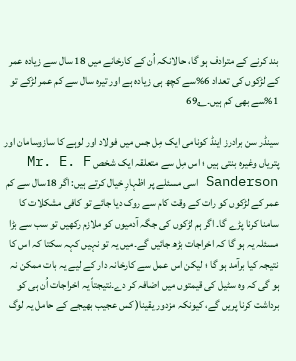بند کرنے کے مترادف ہو گا، حالانکہ اُن کے کارخانے میں 18 سال سے زیادہ عمر کے لڑکوں کی تعداد 6%سے کچھ ہی زیادہ ہے اور تیرہ سال سے کم عمر لڑکے تو 1%سے بھی کم ہیں۔69؂

سینڈر سن برادرز اینڈ کونامی ایک مِل جس میں فولاد اور لوہے کا سازوسامان اور پتریاں وغیرہ بنتی ہیں ؛ اس مِل سے متعلقہ ایک شخص Mr. E. F Sanderson اسی مسئلے پر اظہارِ خیال کرتے ہیں: اگر 18سال سے کم عمر کے لڑکوں کو رات کے وقت کام سے روک دیا جائے تو کافی مشکلات کا سامنا کرنا پڑے گا۔ اگر ہم لڑکوں کی جگہ آدمیوں کو ملازم رکھیں تو سب سے بڑا مسئلہ یہ ہو گا کہ اخراجات بڑھ جائیں گے۔میں یہ تو نہیں کہہ سکتا کہ اس کا نتیجہ کیا برآمد ہو گا ؛ لیکن اس عمل سے کارخانہ دار کے لیے یہ بات ممکن نہ ہو گی کہ وہ سٹیل کی قیمتوں میں اضافہ کر دے۔نتیجتاً یہ اخراجات اُن ہی کو برداشت کرنا پریں گے، کیونکہ مزدور یقینا( کس عجیب بھیجے کے حامل یہ لوگ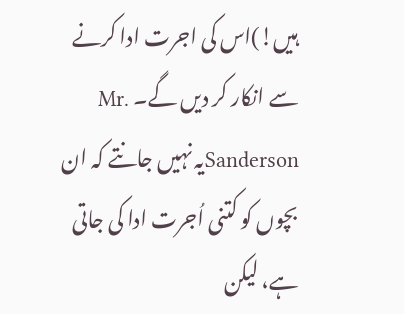ہیں!)اس کی اجرت ادا کرنے سے انکار کر دیں گے۔ Mr. Sandersonیہ نہیں جانتے کہ ان بچوں کو کتنی اُجرت ادا کی جاتی ہے، لیکن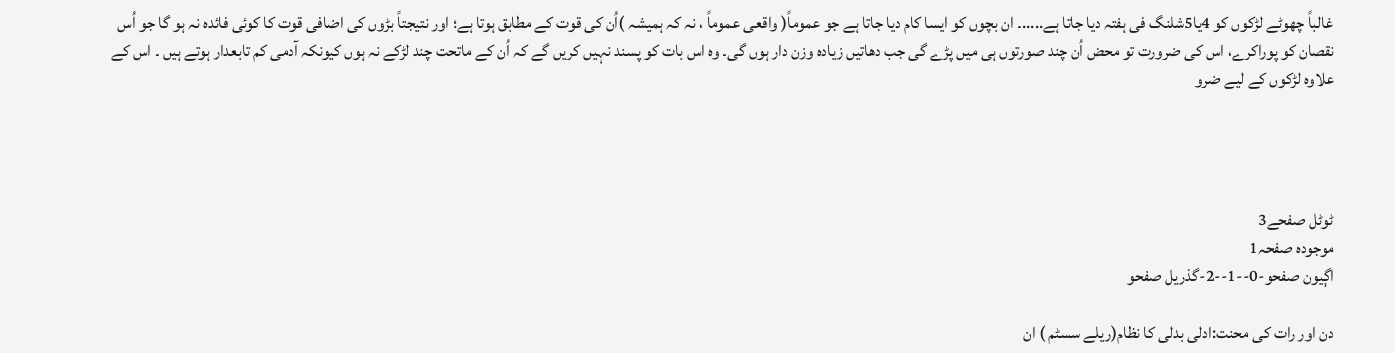غالباً چھوٹے لڑکوں کو 4یا5شلنگ فی ہفتہ دیا جاتا ہے.....۔ ان بچوں کو ایسا کام دیا جاتا ہے جو عموماً( واقعی عموماً ، نہ کہ ہمیشہ )اُن کی قوت کے مطابق ہوتا ہے؛ اور نتیجتاً بڑوں کی اضافی قوت کا کوئی فائدہ نہ ہو گا جو اُس نقصان کو پوراکرے، اس کی ضرورت تو محض اُن چند صورتوں ہی میں پڑے گی جب دھاتیں زیادہ وزن دار ہوں گی۔ وہ اس بات کو پسند نہیں کریں گے کہ اُن کے ماتحت چند لڑکے نہ ہوں کیونکہ آدمی کم تابعدار ہوتے ہیں ۔ اس کے علاوہ لڑکوں کے لیے ضرو




ٹوٹل صفحے3
موجودہ صفحہ1
اڳيون صفحو-0--1--2-گذريل صفحو

دن اور رات کی محنت:ادلی بدلی کا نظام(ریلے سسٹم ) ان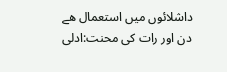داشلائوں میں استعمال ھے
دن اور رات کی محنت:ادلی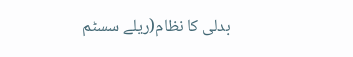بدلی کا نظام(ریلے سسٹم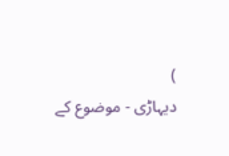)
دیہاڑی - موضوع کے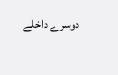دوسرے داخلے